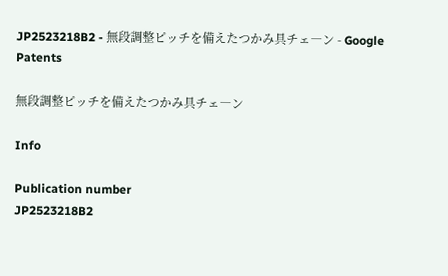JP2523218B2 - 無段調整ピッチを備えたつかみ具チェ―ン - Google Patents

無段調整ピッチを備えたつかみ具チェ―ン

Info

Publication number
JP2523218B2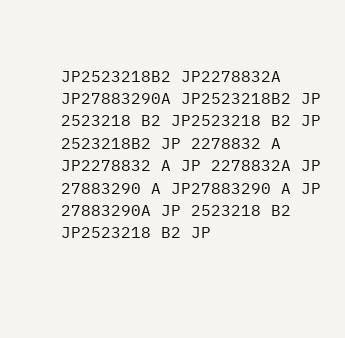JP2523218B2 JP2278832A JP27883290A JP2523218B2 JP 2523218 B2 JP2523218 B2 JP 2523218B2 JP 2278832 A JP2278832 A JP 2278832A JP 27883290 A JP27883290 A JP 27883290A JP 2523218 B2 JP2523218 B2 JP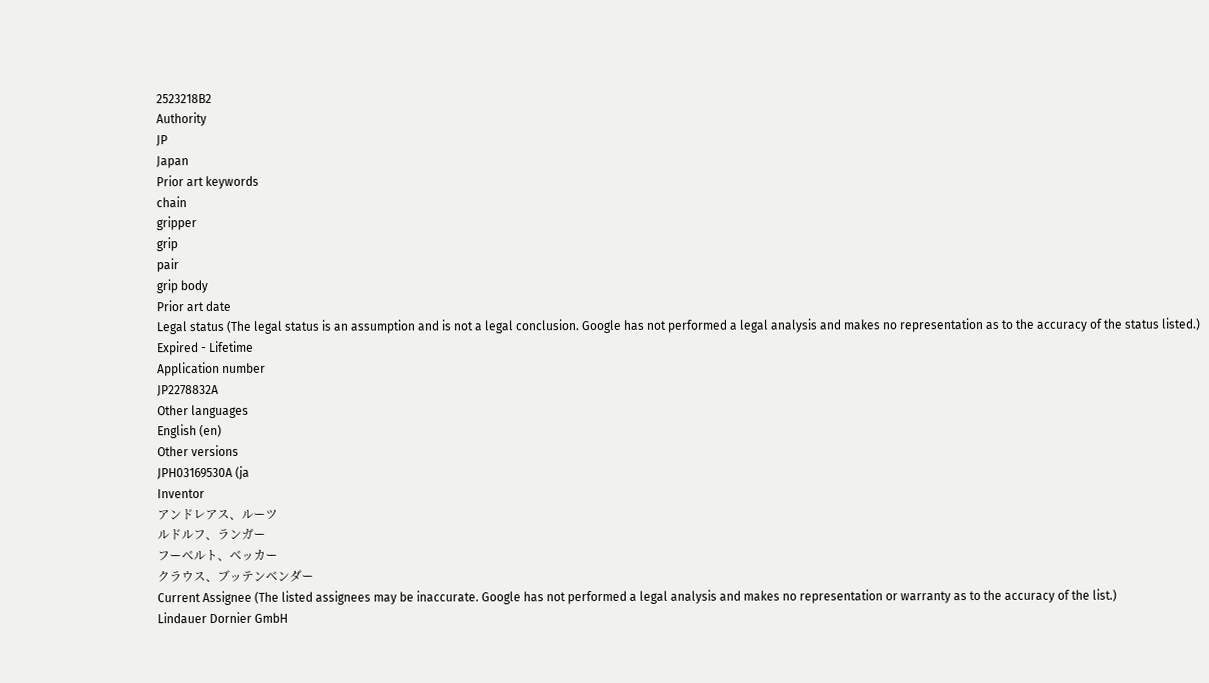2523218B2
Authority
JP
Japan
Prior art keywords
chain
gripper
grip
pair
grip body
Prior art date
Legal status (The legal status is an assumption and is not a legal conclusion. Google has not performed a legal analysis and makes no representation as to the accuracy of the status listed.)
Expired - Lifetime
Application number
JP2278832A
Other languages
English (en)
Other versions
JPH03169530A (ja
Inventor
アンドレアス、ルーツ
ルドルフ、ランガー
フーベルト、ベッカー
クラウス、ブッテンベンダー
Current Assignee (The listed assignees may be inaccurate. Google has not performed a legal analysis and makes no representation or warranty as to the accuracy of the list.)
Lindauer Dornier GmbH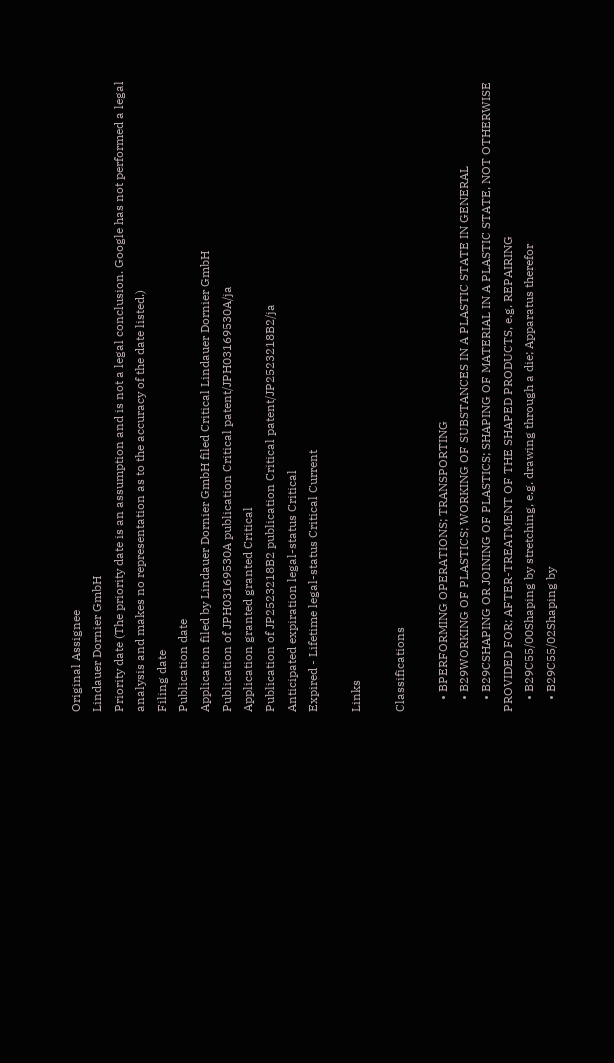Original Assignee
Lindauer Dornier GmbH
Priority date (The priority date is an assumption and is not a legal conclusion. Google has not performed a legal analysis and makes no representation as to the accuracy of the date listed.)
Filing date
Publication date
Application filed by Lindauer Dornier GmbH filed Critical Lindauer Dornier GmbH
Publication of JPH03169530A publication Critical patent/JPH03169530A/ja
Application granted granted Critical
Publication of JP2523218B2 publication Critical patent/JP2523218B2/ja
Anticipated expiration legal-status Critical
Expired - Lifetime legal-status Critical Current

Links

Classifications

    • BPERFORMING OPERATIONS; TRANSPORTING
    • B29WORKING OF PLASTICS; WORKING OF SUBSTANCES IN A PLASTIC STATE IN GENERAL
    • B29CSHAPING OR JOINING OF PLASTICS; SHAPING OF MATERIAL IN A PLASTIC STATE, NOT OTHERWISE PROVIDED FOR; AFTER-TREATMENT OF THE SHAPED PRODUCTS, e.g. REPAIRING
    • B29C55/00Shaping by stretching, e.g. drawing through a die; Apparatus therefor
    • B29C55/02Shaping by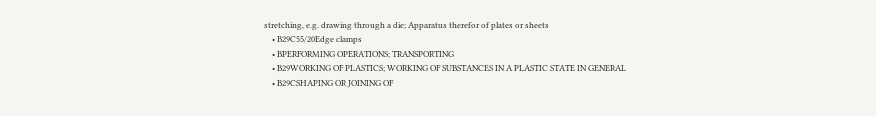stretching, e.g. drawing through a die; Apparatus therefor of plates or sheets
    • B29C55/20Edge clamps
    • BPERFORMING OPERATIONS; TRANSPORTING
    • B29WORKING OF PLASTICS; WORKING OF SUBSTANCES IN A PLASTIC STATE IN GENERAL
    • B29CSHAPING OR JOINING OF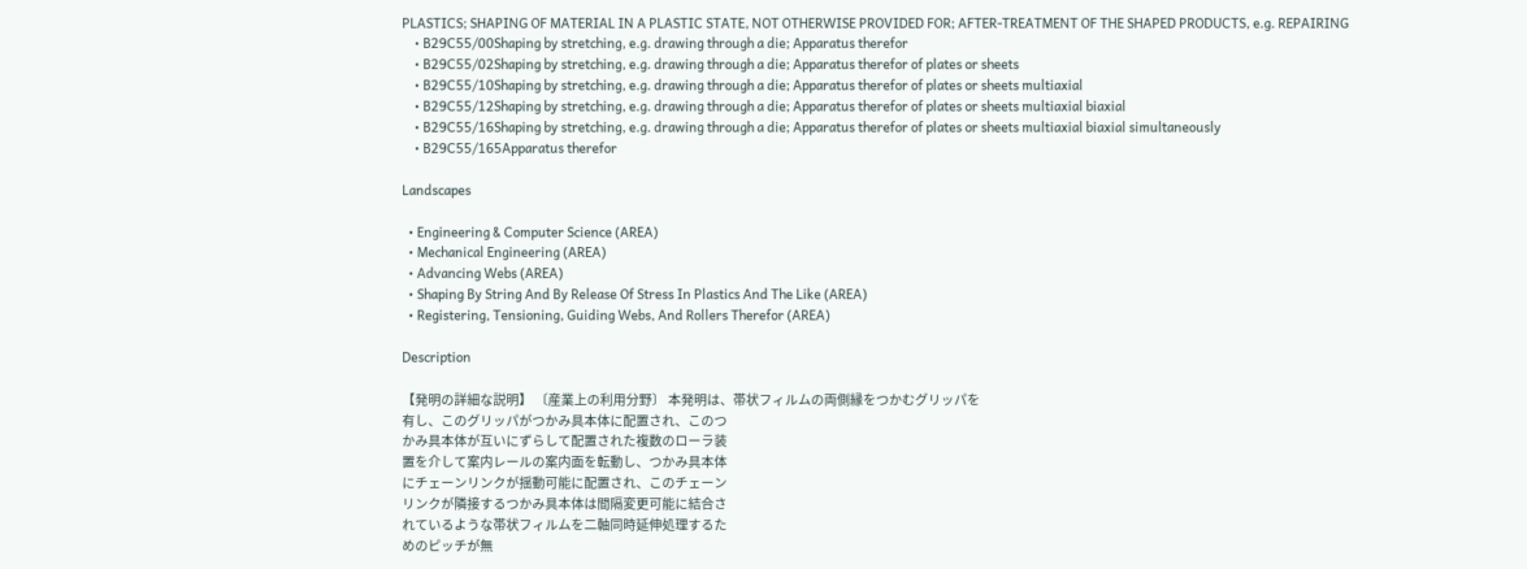PLASTICS; SHAPING OF MATERIAL IN A PLASTIC STATE, NOT OTHERWISE PROVIDED FOR; AFTER-TREATMENT OF THE SHAPED PRODUCTS, e.g. REPAIRING
    • B29C55/00Shaping by stretching, e.g. drawing through a die; Apparatus therefor
    • B29C55/02Shaping by stretching, e.g. drawing through a die; Apparatus therefor of plates or sheets
    • B29C55/10Shaping by stretching, e.g. drawing through a die; Apparatus therefor of plates or sheets multiaxial
    • B29C55/12Shaping by stretching, e.g. drawing through a die; Apparatus therefor of plates or sheets multiaxial biaxial
    • B29C55/16Shaping by stretching, e.g. drawing through a die; Apparatus therefor of plates or sheets multiaxial biaxial simultaneously
    • B29C55/165Apparatus therefor

Landscapes

  • Engineering & Computer Science (AREA)
  • Mechanical Engineering (AREA)
  • Advancing Webs (AREA)
  • Shaping By String And By Release Of Stress In Plastics And The Like (AREA)
  • Registering, Tensioning, Guiding Webs, And Rollers Therefor (AREA)

Description

【発明の詳細な説明】 〔産業上の利用分野〕 本発明は、帯状フィルムの両側縁をつかむグリッパを
有し、このグリッパがつかみ具本体に配置され、このつ
かみ具本体が互いにずらして配置された複数のローラ装
置を介して案内レールの案内面を転動し、つかみ具本体
にチェーンリンクが揺動可能に配置され、このチェーン
リンクが隣接するつかみ具本体は間隔変更可能に結合さ
れているような帯状フィルムを二軸同時延伸処理するた
めのピッチが無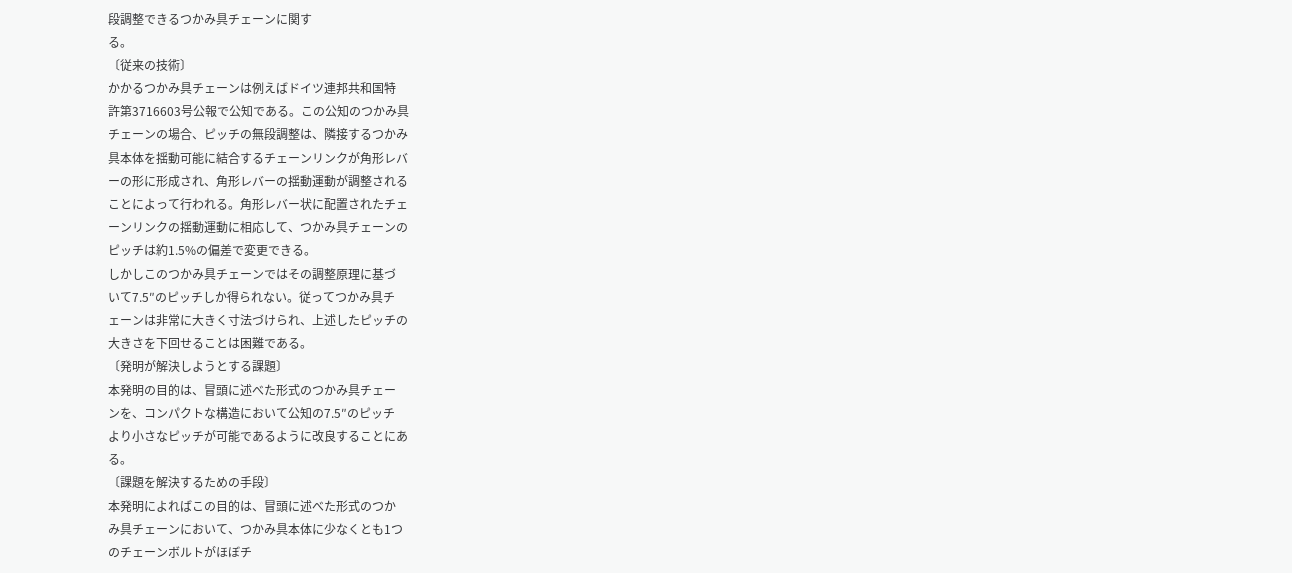段調整できるつかみ具チェーンに関す
る。
〔従来の技術〕
かかるつかみ具チェーンは例えばドイツ連邦共和国特
許第3716603号公報で公知である。この公知のつかみ具
チェーンの場合、ピッチの無段調整は、隣接するつかみ
具本体を揺動可能に結合するチェーンリンクが角形レバ
ーの形に形成され、角形レバーの揺動運動が調整される
ことによって行われる。角形レバー状に配置されたチェ
ーンリンクの揺動運動に相応して、つかみ具チェーンの
ピッチは約1.5%の偏差で変更できる。
しかしこのつかみ具チェーンではその調整原理に基づ
いて7.5″のピッチしか得られない。従ってつかみ具チ
ェーンは非常に大きく寸法づけられ、上述したピッチの
大きさを下回せることは困難である。
〔発明が解決しようとする課題〕
本発明の目的は、冒頭に述べた形式のつかみ具チェー
ンを、コンパクトな構造において公知の7.5″のピッチ
より小さなピッチが可能であるように改良することにあ
る。
〔課題を解決するための手段〕
本発明によればこの目的は、冒頭に述べた形式のつか
み具チェーンにおいて、つかみ具本体に少なくとも1つ
のチェーンボルトがほぼチ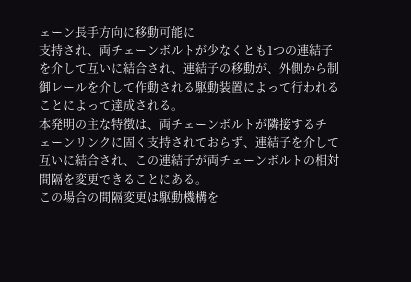ェーン長手方向に移動可能に
支持され、両チェーンボルトが少なくとも1つの連結子
を介して互いに結合され、連結子の移動が、外側から制
御レールを介して作動される駆動装置によって行われる
ことによって達成される。
本発明の主な特徴は、両チェーンボルトが隣接するチ
ェーンリンクに固く支持されておらず、連結子を介して
互いに結合され、この連結子が両チェーンボルトの相対
間隔を変更できることにある。
この場合の間隔変更は駆動機構を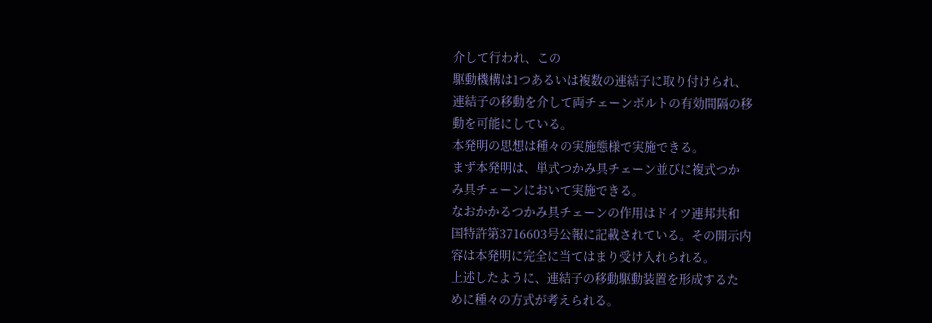介して行われ、この
駆動機構は1つあるいは複数の連結子に取り付けられ、
連結子の移動を介して両チェーンボルトの有効間隔の移
動を可能にしている。
本発明の思想は種々の実施態様で実施できる。
まず本発明は、単式つかみ具チェーン並びに複式つか
み具チェーンにおいて実施できる。
なおかかるつかみ具チェーンの作用はドイツ連邦共和
国特許第3716603号公報に記載されている。その開示内
容は本発明に完全に当てはまり受け入れられる。
上述したように、連結子の移動駆動装置を形成するた
めに種々の方式が考えられる。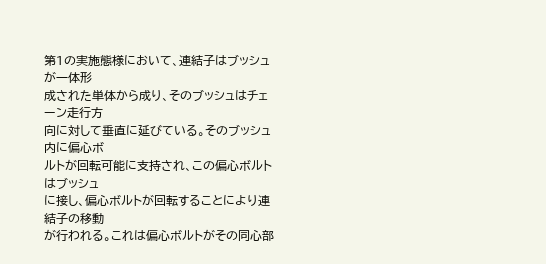第1の実施態様において、連結子はブッシュが一体形
成された単体から成り、そのブッシュはチェーン走行方
向に対して垂直に延びている。そのブッシュ内に偏心ボ
ルトが回転可能に支持され、この偏心ボルトはブッシュ
に接し、偏心ボルトが回転することにより連結子の移動
が行われる。これは偏心ボルトがその同心部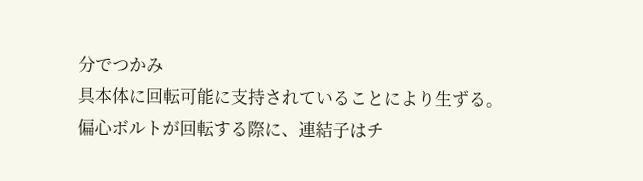分でつかみ
具本体に回転可能に支持されていることにより生ずる。
偏心ボルトが回転する際に、連結子はチ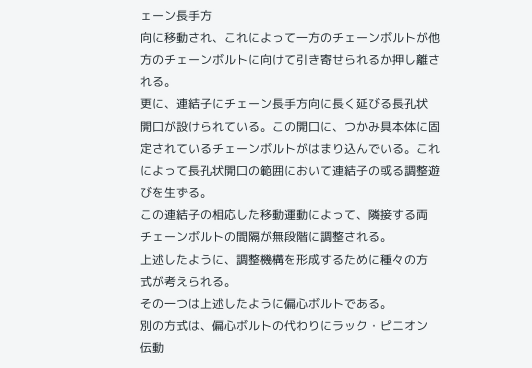ェーン長手方
向に移動され、これによって一方のチェーンボルトが他
方のチェーンボルトに向けて引き寄せられるか押し離さ
れる。
更に、連結子にチェーン長手方向に長く延びる長孔状
開口が設けられている。この開口に、つかみ具本体に固
定されているチェーンボルトがはまり込んでいる。これ
によって長孔状開口の範囲において連結子の或る調整遊
びを生ずる。
この連結子の相応した移動運動によって、隣接する両
チェーンボルトの間隔が無段階に調整される。
上述したように、調整機構を形成するために種々の方
式が考えられる。
その一つは上述したように偏心ボルトである。
別の方式は、偏心ボルトの代わりにラック・ピニオン
伝動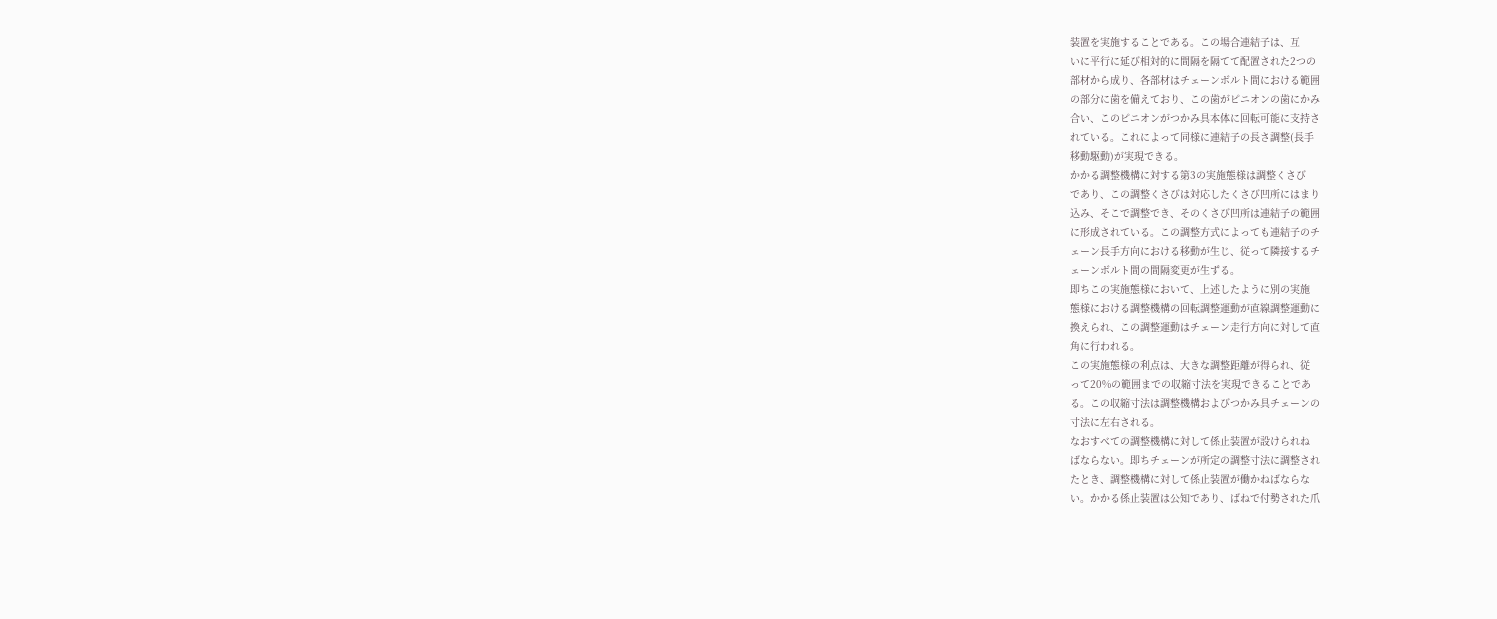装置を実施することである。この場合連結子は、互
いに平行に延び相対的に間隔を隔てて配置された2つの
部材から成り、各部材はチェーンボルト間における範囲
の部分に歯を備えており、この歯がピニオンの歯にかみ
合い、このピニオンがつかみ具本体に回転可能に支持さ
れている。これによって同様に連結子の長さ調整(長手
移動駆動)が実現できる。
かかる調整機構に対する第3の実施態様は調整くさび
であり、この調整くさびは対応したくさび凹所にはまり
込み、そこで調整でき、そのくさび凹所は連結子の範囲
に形成されている。この調整方式によっても連結子のチ
ェーン長手方向における移動が生じ、従って隣接するチ
ェーンボルト間の間隔変更が生ずる。
即ちこの実施態様において、上述したように別の実施
態様における調整機構の回転調整運動が直線調整運動に
換えられ、この調整運動はチェーン走行方向に対して直
角に行われる。
この実施態様の利点は、大きな調整距離が得られ、従
って20%の範囲までの収縮寸法を実現できることであ
る。この収縮寸法は調整機構およびつかみ具チェーンの
寸法に左右される。
なおすべての調整機構に対して係止装置が設けられね
ばならない。即ちチェーンが所定の調整寸法に調整され
たとき、調整機構に対して係止装置が働かねばならな
い。かかる係止装置は公知であり、ばねで付勢された爪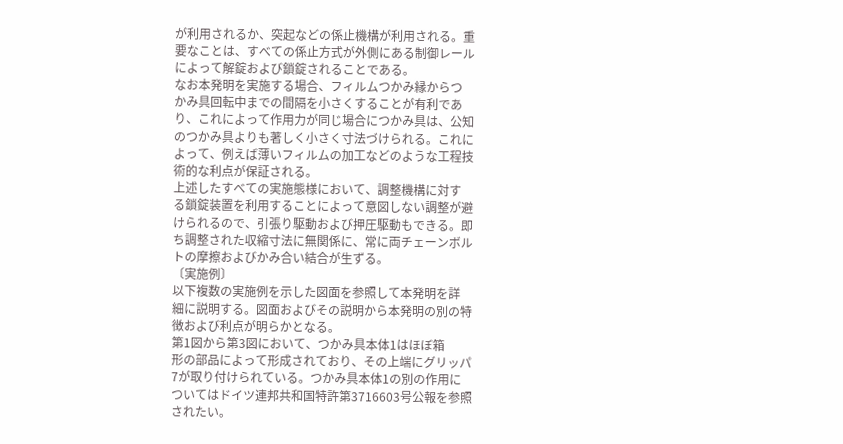が利用されるか、突起などの係止機構が利用される。重
要なことは、すべての係止方式が外側にある制御レール
によって解錠および鎖錠されることである。
なお本発明を実施する場合、フィルムつかみ縁からつ
かみ具回転中までの間隔を小さくすることが有利であ
り、これによって作用力が同じ場合につかみ具は、公知
のつかみ具よりも著しく小さく寸法づけられる。これに
よって、例えば薄いフィルムの加工などのような工程技
術的な利点が保証される。
上述したすべての実施態様において、調整機構に対す
る鎖錠装置を利用することによって意図しない調整が避
けられるので、引張り駆動および押圧駆動もできる。即
ち調整された収縮寸法に無関係に、常に両チェーンボル
トの摩擦およびかみ合い結合が生ずる。
〔実施例〕
以下複数の実施例を示した図面を参照して本発明を詳
細に説明する。図面およびその説明から本発明の別の特
徴および利点が明らかとなる。
第1図から第3図において、つかみ具本体1はほぼ箱
形の部品によって形成されており、その上端にグリッパ
7が取り付けられている。つかみ具本体1の別の作用に
ついてはドイツ連邦共和国特許第3716603号公報を参照
されたい。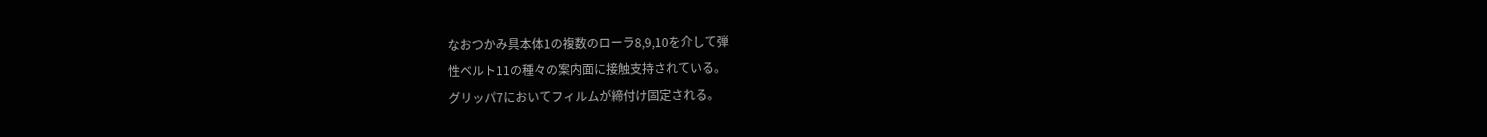なおつかみ具本体1の複数のローラ8,9,10を介して弾
性ベルト11の種々の案内面に接触支持されている。
グリッパ7においてフィルムが締付け固定される。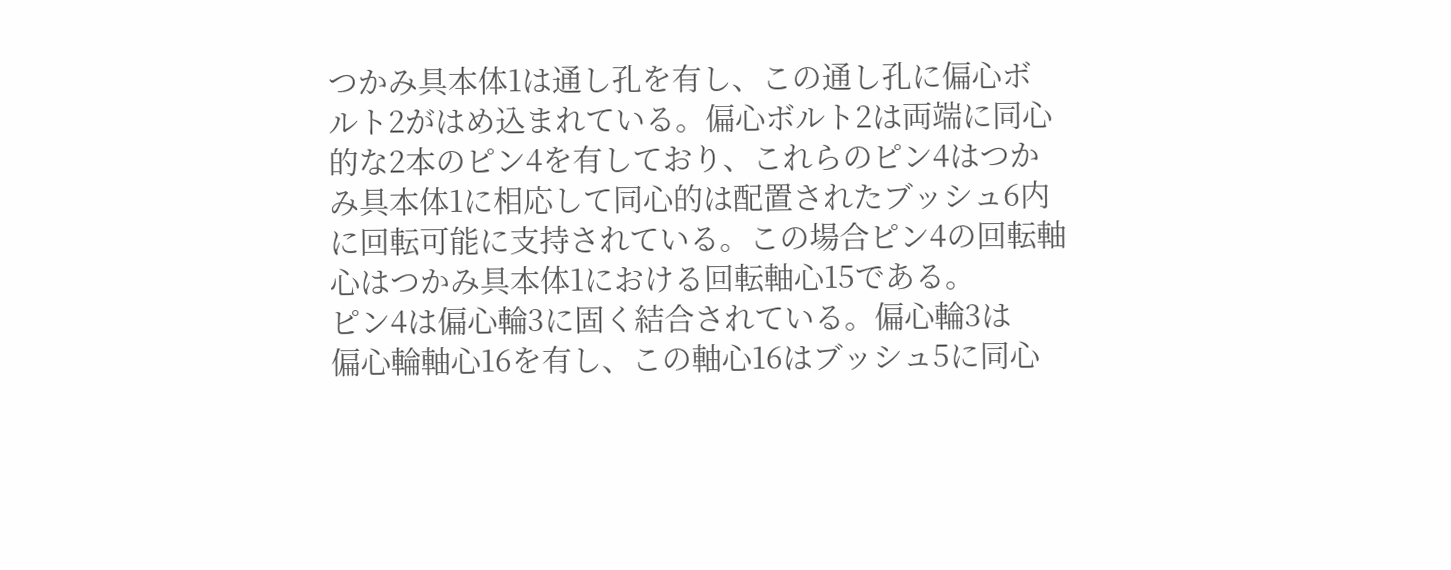つかみ具本体1は通し孔を有し、この通し孔に偏心ボ
ルト2がはめ込まれている。偏心ボルト2は両端に同心
的な2本のピン4を有しており、これらのピン4はつか
み具本体1に相応して同心的は配置されたブッシュ6内
に回転可能に支持されている。この場合ピン4の回転軸
心はつかみ具本体1における回転軸心15である。
ピン4は偏心輪3に固く結合されている。偏心輪3は
偏心輪軸心16を有し、この軸心16はブッシュ5に同心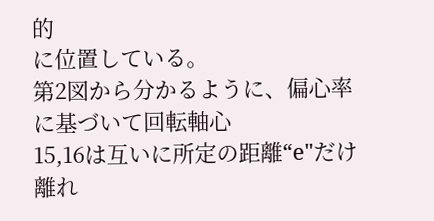的
に位置している。
第2図から分かるように、偏心率に基づいて回転軸心
15,16は互いに所定の距離“e"だけ離れ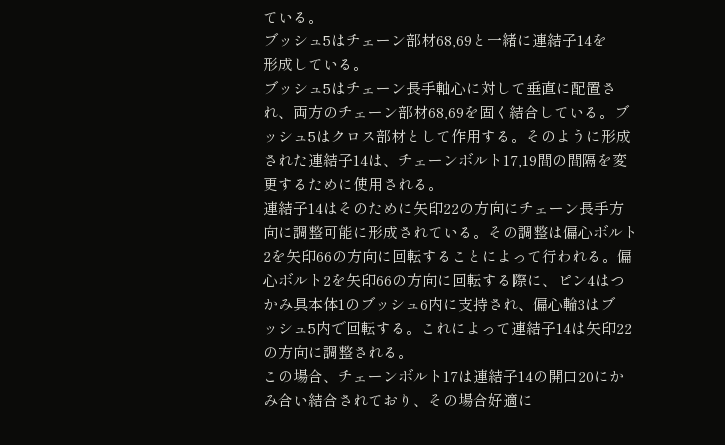ている。
ブッシュ5はチェーン部材68,69と一緒に連結子14を
形成している。
ブッシュ5はチェーン長手軸心に対して垂直に配置さ
れ、両方のチェーン部材68,69を固く結合している。ブ
ッシュ5はクロス部材として作用する。そのように形成
された連結子14は、チェーンボルト17,19間の間隔を変
更するために使用される。
連結子14はそのために矢印22の方向にチェーン長手方
向に調整可能に形成されている。その調整は偏心ボルト
2を矢印66の方向に回転することによって行われる。偏
心ボルト2を矢印66の方向に回転する際に、ピン4はつ
かみ具本体1のブッシュ6内に支持され、偏心輪3はブ
ッシュ5内で回転する。これによって連結子14は矢印22
の方向に調整される。
この場合、チェーンボルト17は連結子14の開口20にか
み合い結合されており、その場合好適に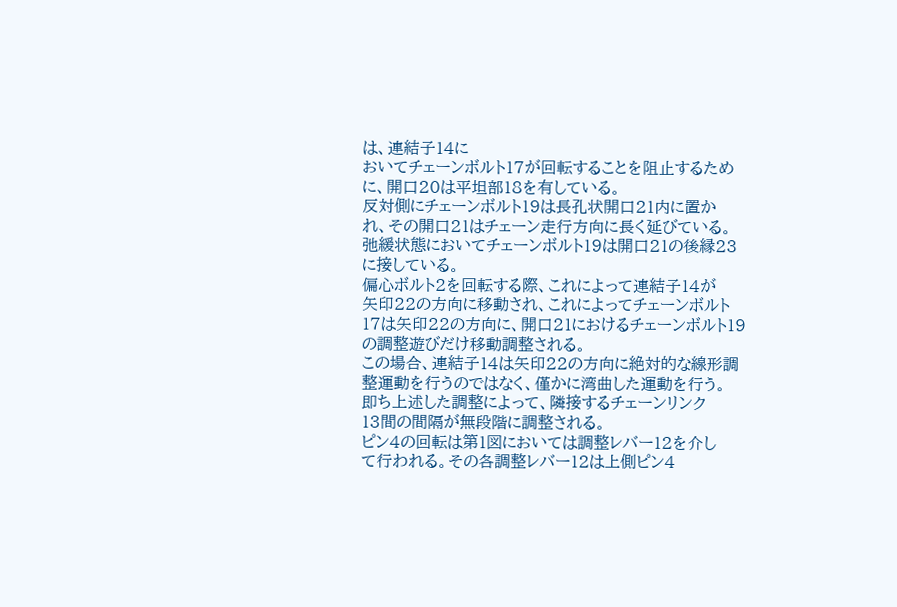は、連結子14に
おいてチェーンボルト17が回転することを阻止するため
に、開口20は平坦部18を有している。
反対側にチェーンボルト19は長孔状開口21内に置か
れ、その開口21はチェーン走行方向に長く延びている。
弛緩状態においてチェーンボルト19は開口21の後縁23
に接している。
偏心ボルト2を回転する際、これによって連結子14が
矢印22の方向に移動され、これによってチェーンボルト
17は矢印22の方向に、開口21におけるチェーンボルト19
の調整遊びだけ移動調整される。
この場合、連結子14は矢印22の方向に絶対的な線形調
整運動を行うのではなく、僅かに湾曲した運動を行う。
即ち上述した調整によって、隣接するチェーンリンク
13間の間隔が無段階に調整される。
ピン4の回転は第1図においては調整レバー12を介し
て行われる。その各調整レバー12は上側ピン4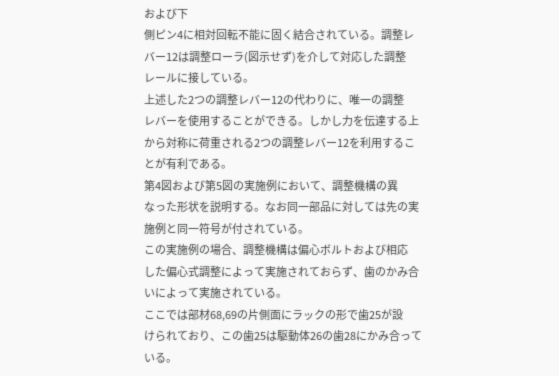および下
側ピン4に相対回転不能に固く結合されている。調整レ
バー12は調整ローラ(図示せず)を介して対応した調整
レールに接している。
上述した2つの調整レバー12の代わりに、唯一の調整
レバーを使用することができる。しかし力を伝達する上
から対称に荷重される2つの調整レバー12を利用するこ
とが有利である。
第4図および第5図の実施例において、調整機構の異
なった形状を説明する。なお同一部品に対しては先の実
施例と同一符号が付されている。
この実施例の場合、調整機構は偏心ボルトおよび相応
した偏心式調整によって実施されておらず、歯のかみ合
いによって実施されている。
ここでは部材68,69の片側面にラックの形で歯25が設
けられており、この歯25は駆動体26の歯28にかみ合って
いる。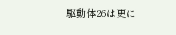駆動体26は更に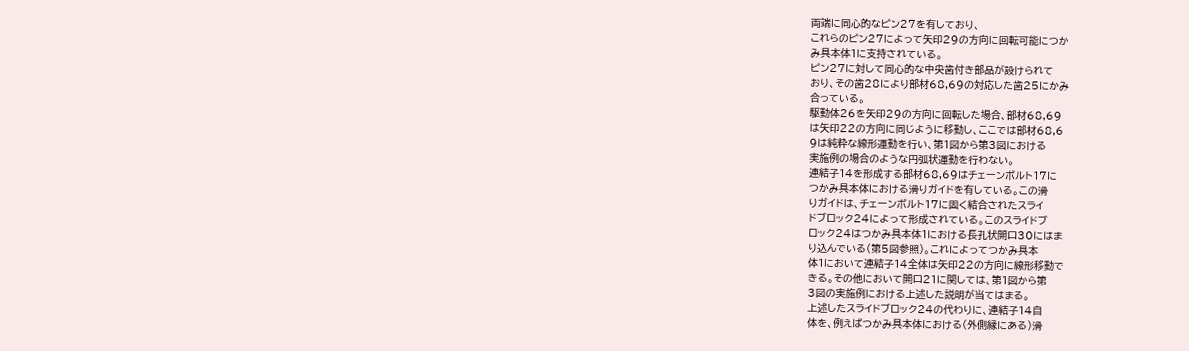両端に同心的なピン27を有しており、
これらのピン27によって矢印29の方向に回転可能につか
み具本体1に支持されている。
ピン27に対して同心的な中央歯付き部品が設けられて
おり、その歯28により部材68,69の対応した歯25にかみ
合っている。
駆動体26を矢印29の方向に回転した場合、部材68,69
は矢印22の方向に同じように移動し、ここでは部材68,6
9は純粋な線形運動を行い、第1図から第3図における
実施例の場合のような円弧状運動を行わない。
連結子14を形成する部材68,69はチェーンボルト17に
つかみ具本体における滑りガイドを有している。この滑
りガイドは、チェーンボルト17に固く結合されたスライ
ドブロック24によって形成されている。このスライドブ
ロック24はつかみ具本体1における長孔状開口30にはま
り込んでいる(第5図参照)。これによってつかみ具本
体1において連結子14全体は矢印22の方向に線形移動で
きる。その他において開口21に関しては、第1図から第
3図の実施例における上述した説明が当てはまる。
上述したスライドブロック24の代わりに、連結子14自
体を、例えばつかみ具本体における(外側縁にある)滑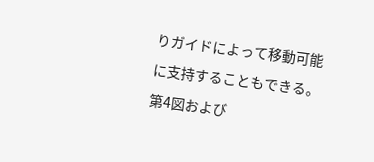りガイドによって移動可能に支持することもできる。
第4図および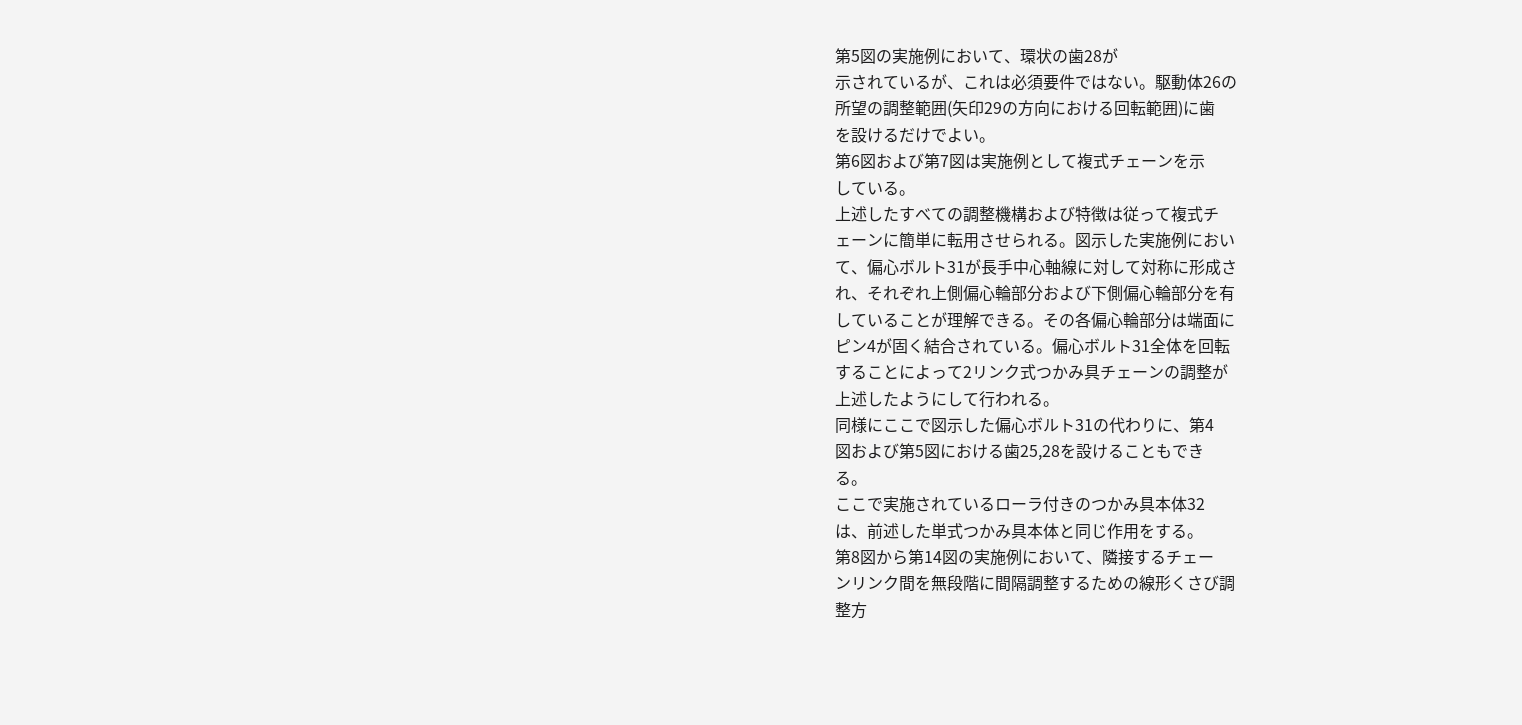第5図の実施例において、環状の歯28が
示されているが、これは必須要件ではない。駆動体26の
所望の調整範囲(矢印29の方向における回転範囲)に歯
を設けるだけでよい。
第6図および第7図は実施例として複式チェーンを示
している。
上述したすべての調整機構および特徴は従って複式チ
ェーンに簡単に転用させられる。図示した実施例におい
て、偏心ボルト31が長手中心軸線に対して対称に形成さ
れ、それぞれ上側偏心輪部分および下側偏心輪部分を有
していることが理解できる。その各偏心輪部分は端面に
ピン4が固く結合されている。偏心ボルト31全体を回転
することによって2リンク式つかみ具チェーンの調整が
上述したようにして行われる。
同様にここで図示した偏心ボルト31の代わりに、第4
図および第5図における歯25,28を設けることもでき
る。
ここで実施されているローラ付きのつかみ具本体32
は、前述した単式つかみ具本体と同じ作用をする。
第8図から第14図の実施例において、隣接するチェー
ンリンク間を無段階に間隔調整するための線形くさび調
整方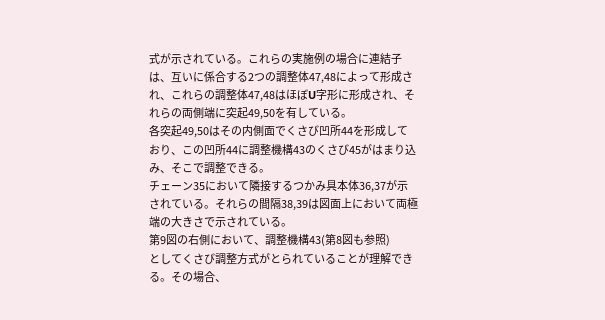式が示されている。これらの実施例の場合に連結子
は、互いに係合する2つの調整体47,48によって形成さ
れ、これらの調整体47,48はほぼU字形に形成され、そ
れらの両側端に突起49,50を有している。
各突起49,50はその内側面でくさび凹所44を形成して
おり、この凹所44に調整機構43のくさび45がはまり込
み、そこで調整できる。
チェーン35において隣接するつかみ具本体36,37が示
されている。それらの間隔38,39は図面上において両極
端の大きさで示されている。
第9図の右側において、調整機構43(第8図も参照)
としてくさび調整方式がとられていることが理解でき
る。その場合、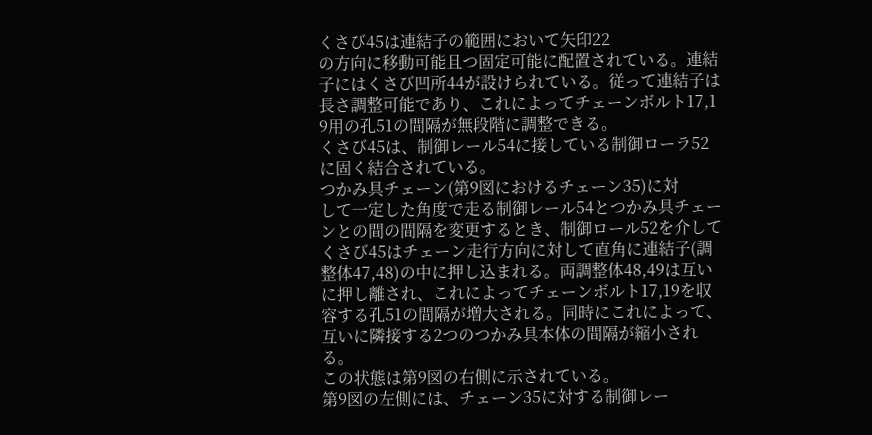くさび45は連結子の範囲において矢印22
の方向に移動可能且つ固定可能に配置されている。連結
子にはくさび凹所44が設けられている。従って連結子は
長さ調整可能であり、これによってチェーンボルト17,1
9用の孔51の間隔が無段階に調整できる。
くさび45は、制御レール54に接している制御ローラ52
に固く結合されている。
つかみ具チェーン(第9図におけるチェーン35)に対
して一定した角度で走る制御レール54とつかみ具チェー
ンとの間の間隔を変更するとき、制御ロール52を介して
くさび45はチェーン走行方向に対して直角に連結子(調
整体47,48)の中に押し込まれる。両調整体48,49は互い
に押し離され、これによってチェーンボルト17,19を収
容する孔51の間隔が増大される。同時にこれによって、
互いに隣接する2つのつかみ具本体の間隔が縮小され
る。
この状態は第9図の右側に示されている。
第9図の左側には、チェーン35に対する制御レー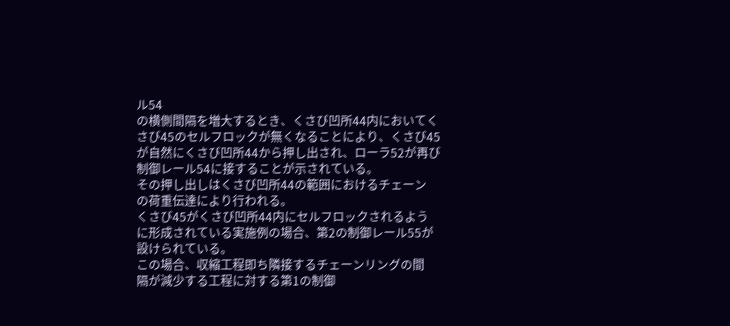ル54
の横側間隔を増大するとき、くさび凹所44内においてく
さび45のセルフロックが無くなることにより、くさび45
が自然にくさび凹所44から押し出され、ローラ52が再び
制御レール54に接することが示されている。
その押し出しはくさび凹所44の範囲におけるチェーン
の荷重伝達により行われる。
くさび45がくさび凹所44内にセルフロックされるよう
に形成されている実施例の場合、第2の制御レール55が
設けられている。
この場合、収縮工程即ち隣接するチェーンリングの間
隔が減少する工程に対する第1の制御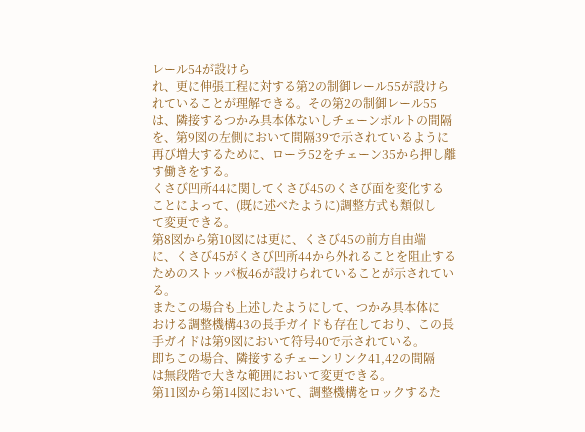レール54が設けら
れ、更に伸張工程に対する第2の制御レール55が設けら
れていることが理解できる。その第2の制御レール55
は、隣接するつかみ具本体ないしチェーンボルトの間隔
を、第9図の左側において間隔39で示されているように
再び増大するために、ローラ52をチェーン35から押し離
す働きをする。
くさび凹所44に関してくさび45のくさび面を変化する
ことによって、(既に述べたように)調整方式も類似し
て変更できる。
第8図から第10図には更に、くさび45の前方自由端
に、くさび45がくさび凹所44から外れることを阻止する
ためのストッパ板46が設けられていることが示されてい
る。
またこの場合も上述したようにして、つかみ具本体に
おける調整機構43の長手ガイドも存在しており、この長
手ガイドは第9図において符号40で示されている。
即ちこの場合、隣接するチェーンリンク41,42の間隔
は無段階で大きな範囲において変更できる。
第11図から第14図において、調整機構をロックするた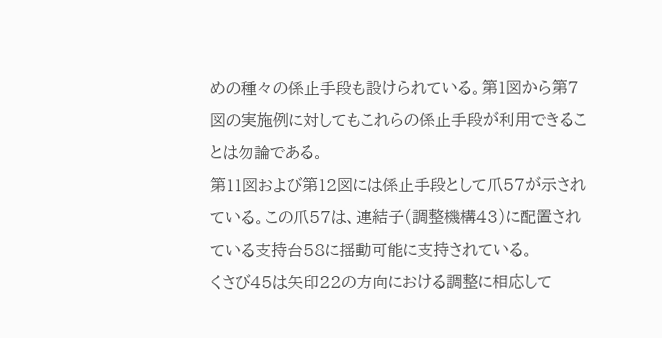めの種々の係止手段も設けられている。第1図から第7
図の実施例に対してもこれらの係止手段が利用できるこ
とは勿論である。
第11図および第12図には係止手段として爪57が示され
ている。この爪57は、連結子(調整機構43)に配置され
ている支持台58に揺動可能に支持されている。
くさび45は矢印22の方向における調整に相応して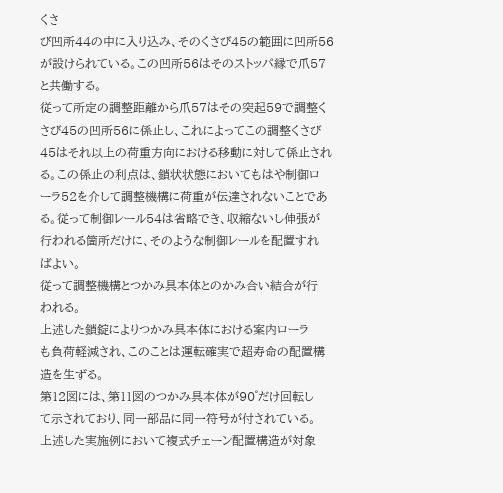くさ
び凹所44の中に入り込み、そのくさび45の範囲に凹所56
が設けられている。この凹所56はそのストッパ縁で爪57
と共働する。
従って所定の調整距離から爪57はその突起59で調整く
さび45の凹所56に係止し、これによってこの調整くさび
45はそれ以上の荷重方向における移動に対して係止され
る。この係止の利点は、鎖状状態においてもはや制御ロ
ーラ52を介して調整機構に荷重が伝達されないことであ
る。従って制御レール54は省略でき、収縮ないし伸張が
行われる箇所だけに、そのような制御レールを配置すれ
ばよい。
従って調整機構とつかみ具本体とのかみ合い結合が行
われる。
上述した鎖錠によりつかみ具本体における案内ローラ
も負荷軽減され、このことは運転確実で超寿命の配置構
造を生ずる。
第12図には、第11図のつかみ具本体が90゜だけ回転し
て示されており、同一部品に同一符号が付されている。
上述した実施例において複式チェーン配置構造が対象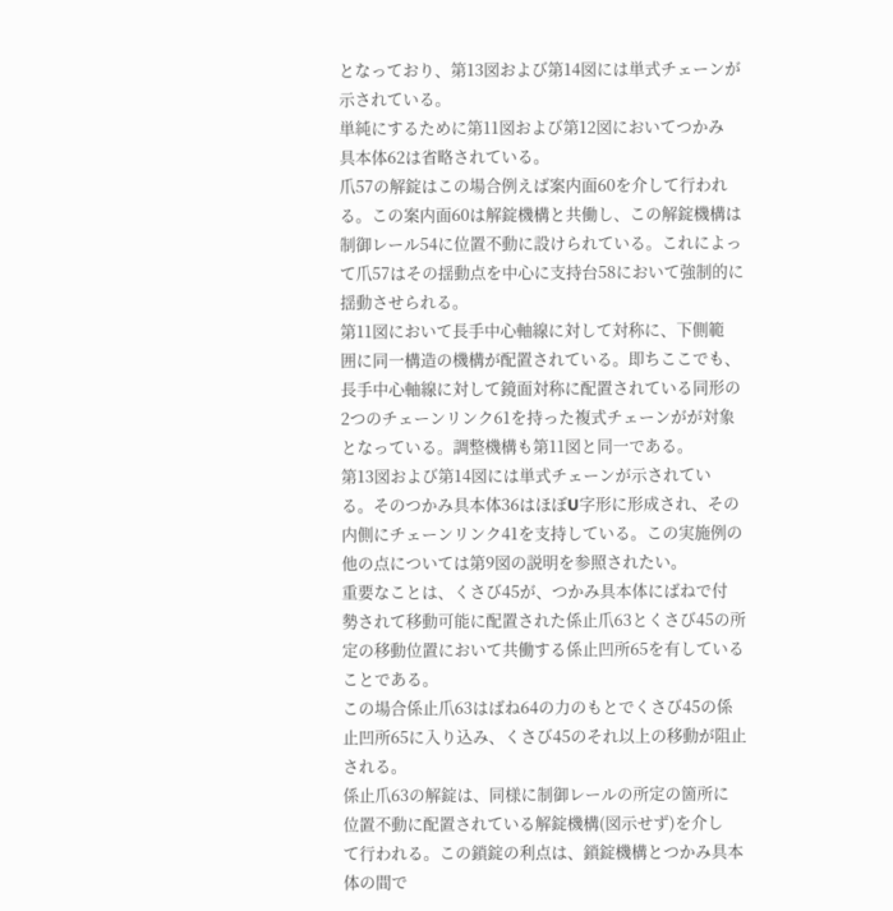となっており、第13図および第14図には単式チェーンが
示されている。
単純にするために第11図および第12図においてつかみ
具本体62は省略されている。
爪57の解錠はこの場合例えば案内面60を介して行われ
る。この案内面60は解錠機構と共働し、この解錠機構は
制御レール54に位置不動に設けられている。これによっ
て爪57はその揺動点を中心に支持台58において強制的に
揺動させられる。
第11図において長手中心軸線に対して対称に、下側範
囲に同一構造の機構が配置されている。即ちここでも、
長手中心軸線に対して鏡面対称に配置されている同形の
2つのチェーンリンク61を持った複式チェーンがが対象
となっている。調整機構も第11図と同一である。
第13図および第14図には単式チェーンが示されてい
る。そのつかみ具本体36はほぼU字形に形成され、その
内側にチェーンリンク41を支持している。この実施例の
他の点については第9図の説明を参照されたい。
重要なことは、くさび45が、つかみ具本体にばねで付
勢されて移動可能に配置された係止爪63とくさび45の所
定の移動位置において共働する係止凹所65を有している
ことである。
この場合係止爪63はばね64の力のもとでくさび45の係
止凹所65に入り込み、くさび45のそれ以上の移動が阻止
される。
係止爪63の解錠は、同様に制御レールの所定の箇所に
位置不動に配置されている解錠機構(図示せず)を介し
て行われる。この鎖錠の利点は、鎖錠機構とつかみ具本
体の間で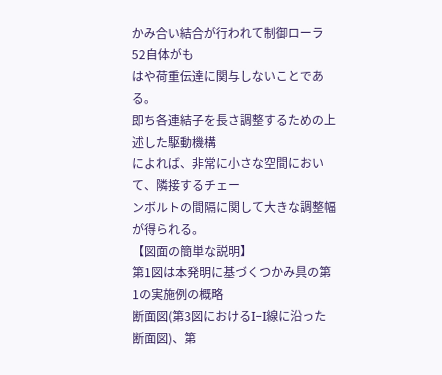かみ合い結合が行われて制御ローラ52自体がも
はや荷重伝達に関与しないことである。
即ち各連結子を長さ調整するための上述した駆動機構
によれば、非常に小さな空間において、隣接するチェー
ンボルトの間隔に関して大きな調整幅が得られる。
【図面の簡単な説明】
第1図は本発明に基づくつかみ具の第1の実施例の概略
断面図(第3図におけるI−I線に沿った断面図)、第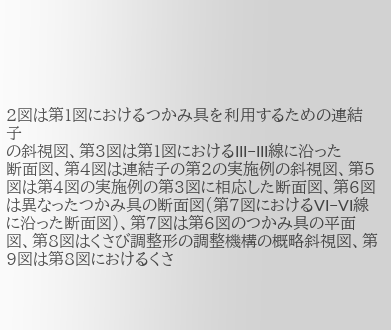2図は第1図におけるつかみ具を利用するための連結子
の斜視図、第3図は第1図におけるIII−III線に沿った
断面図、第4図は連結子の第2の実施例の斜視図、第5
図は第4図の実施例の第3図に相応した断面図、第6図
は異なったつかみ具の断面図(第7図におけるVI−VI線
に沿った断面図)、第7図は第6図のつかみ具の平面
図、第8図はくさび調整形の調整機構の概略斜視図、第
9図は第8図におけるくさ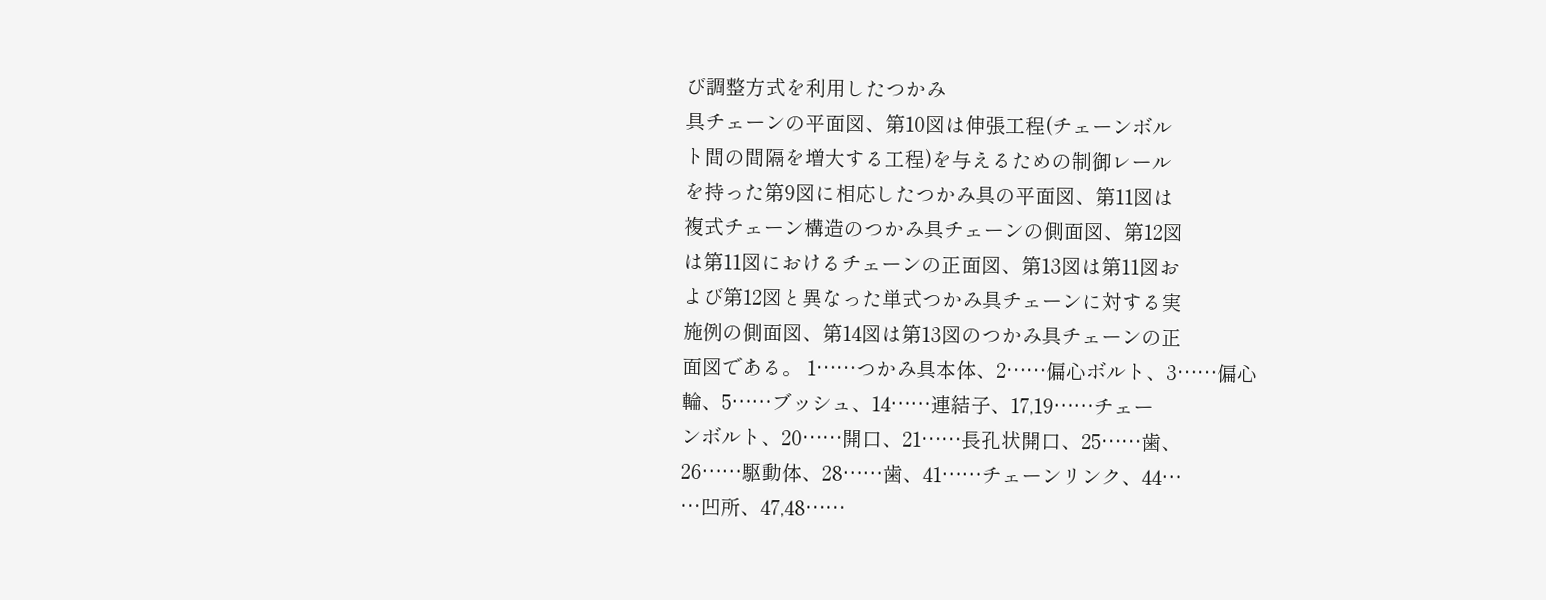び調整方式を利用したつかみ
具チェーンの平面図、第10図は伸張工程(チェーンボル
ト間の間隔を増大する工程)を与えるための制御レール
を持った第9図に相応したつかみ具の平面図、第11図は
複式チェーン構造のつかみ具チェーンの側面図、第12図
は第11図におけるチェーンの正面図、第13図は第11図お
よび第12図と異なった単式つかみ具チェーンに対する実
施例の側面図、第14図は第13図のつかみ具チェーンの正
面図である。 1……つかみ具本体、2……偏心ボルト、3……偏心
輪、5……ブッシュ、14……連結子、17,19……チェー
ンボルト、20……開口、21……長孔状開口、25……歯、
26……駆動体、28……歯、41……チェーンリンク、44…
…凹所、47,48……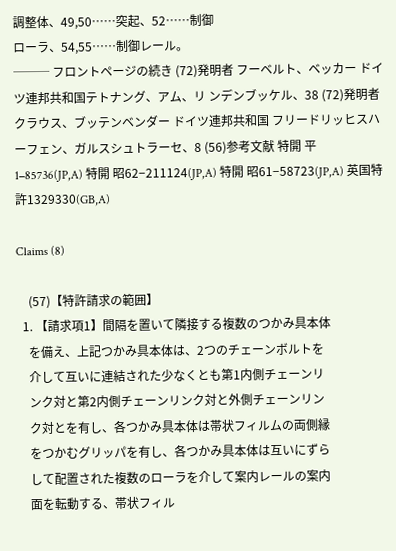調整体、49,50……突起、52……制御
ローラ、54,55……制御レール。
─── フロントページの続き (72)発明者 フーベルト、ベッカー ドイツ連邦共和国テトナング、アム、リ ンデンブッケル、38 (72)発明者 クラウス、ブッテンベンダー ドイツ連邦共和国 フリードリッヒスハ ーフェン、ガルスシュトラーセ、8 (56)参考文献 特開 平1−85736(JP,A) 特開 昭62−211124(JP,A) 特開 昭61−58723(JP,A) 英国特許1329330(GB,A)

Claims (8)

    (57)【特許請求の範囲】
  1. 【請求項1】間隔を置いて隣接する複数のつかみ具本体
    を備え、上記つかみ具本体は、2つのチェーンボルトを
    介して互いに連結された少なくとも第1内側チェーンリ
    ンク対と第2内側チェーンリンク対と外側チェーンリン
    ク対とを有し、各つかみ具本体は帯状フィルムの両側縁
    をつかむグリッパを有し、各つかみ具本体は互いにずら
    して配置された複数のローラを介して案内レールの案内
    面を転動する、帯状フィル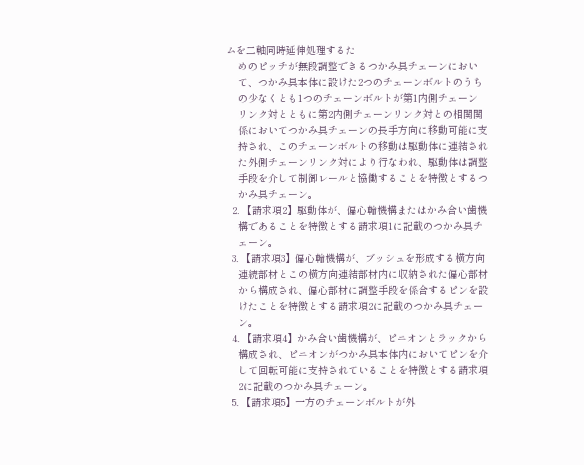ムを二軸同時延伸処理するた
    めのピッチが無段調整できるつかみ具チェーンにおい
    て、つかみ具本体に設けた2つのチェーンボルトのうち
    の少なくとも1つのチェーンボルトが第1内側チェーン
    リンク対とともに第2内側チェーンリンク対との相関関
    係においてつかみ具チェーンの長手方向に移動可能に支
    持され、このチェーンボルトの移動は駆動体に連結され
    た外側チェーンリンク対により行なわれ、駆動体は調整
    手段を介して制御レールと協働することを特徴とするつ
    かみ具チェーン。
  2. 【請求項2】駆動体が、偏心輪機構またはかみ合い歯機
    構であることを特徴とする請求項1に記載のつかみ具チ
    ェーン。
  3. 【請求項3】偏心輪機構が、ブッシュを形成する横方向
    連続部材とこの横方向連結部材内に収納された偏心部材
    から構成され、偏心部材に調整手段を係合するピンを設
    けたことを特徴とする請求項2に記載のつかみ具チェー
    ン。
  4. 【請求項4】かみ合い歯機構が、ピニオンとラックから
    構成され、ピニオンがつかみ具本体内においてピンを介
    して回転可能に支持されていることを特徴とする請求項
    2に記載のつかみ具チェーン。
  5. 【請求項5】一方のチェーンボルトが外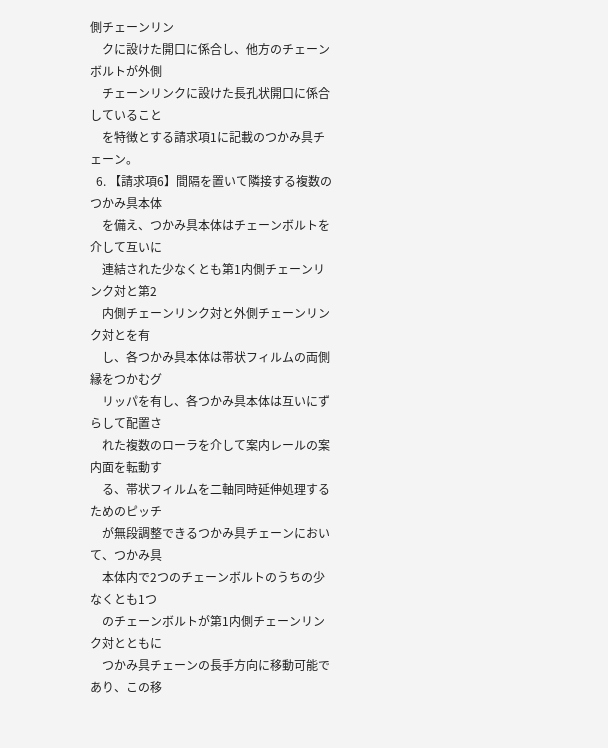側チェーンリン
    クに設けた開口に係合し、他方のチェーンボルトが外側
    チェーンリンクに設けた長孔状開口に係合していること
    を特徴とする請求項1に記載のつかみ具チェーン。
  6. 【請求項6】間隔を置いて隣接する複数のつかみ具本体
    を備え、つかみ具本体はチェーンボルトを介して互いに
    連結された少なくとも第1内側チェーンリンク対と第2
    内側チェーンリンク対と外側チェーンリンク対とを有
    し、各つかみ具本体は帯状フィルムの両側縁をつかむグ
    リッパを有し、各つかみ具本体は互いにずらして配置さ
    れた複数のローラを介して案内レールの案内面を転動す
    る、帯状フィルムを二軸同時延伸処理するためのピッチ
    が無段調整できるつかみ具チェーンにおいて、つかみ具
    本体内で2つのチェーンボルトのうちの少なくとも1つ
    のチェーンボルトが第1内側チェーンリンク対とともに
    つかみ具チェーンの長手方向に移動可能であり、この移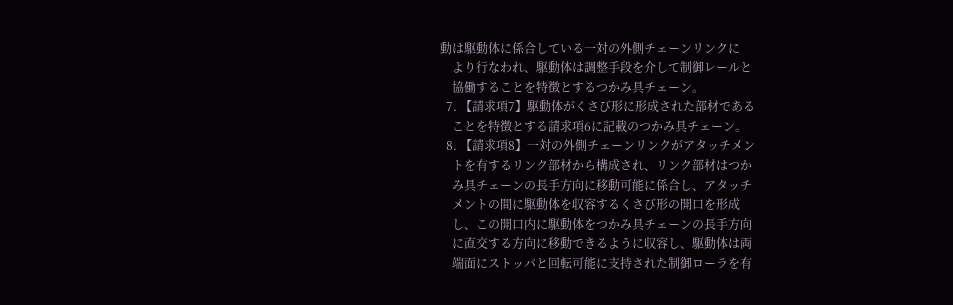動は駆動体に係合している一対の外側チェーンリンクに
    より行なわれ、駆動体は調整手段を介して制御レールと
    協働することを特徴とするつかみ具チェーン。
  7. 【請求項7】駆動体がくさび形に形成された部材である
    ことを特徴とする請求項6に記載のつかみ具チェーン。
  8. 【請求項8】一対の外側チェーンリンクがアタッチメン
    トを有するリンク部材から構成され、リンク部材はつか
    み具チェーンの長手方向に移動可能に係合し、アタッチ
    メントの間に駆動体を収容するくさび形の開口を形成
    し、この開口内に駆動体をつかみ具チェーンの長手方向
    に直交する方向に移動できるように収容し、駆動体は両
    端面にストッパと回転可能に支持された制御ローラを有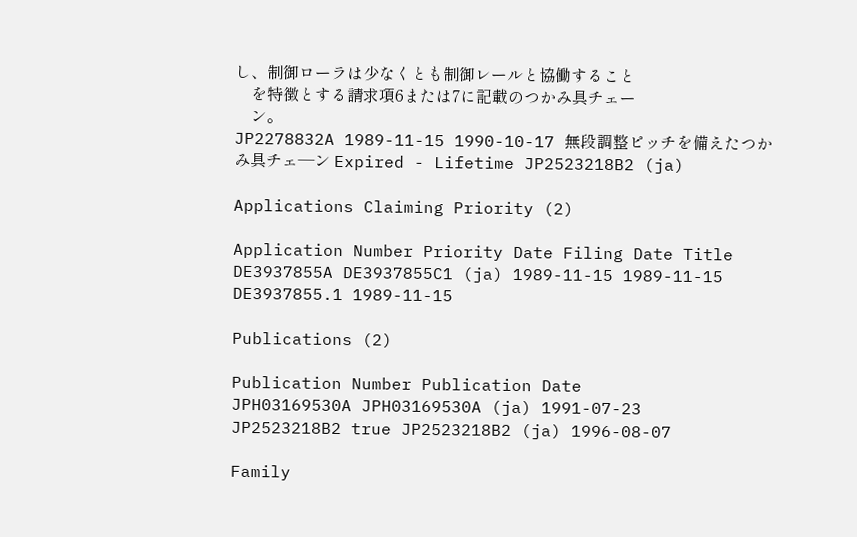し、制御ローラは少なくとも制御レールと協働すること
    を特徴とする請求項6または7に記載のつかみ具チェー
    ン。
JP2278832A 1989-11-15 1990-10-17 無段調整ピッチを備えたつかみ具チェ―ン Expired - Lifetime JP2523218B2 (ja)

Applications Claiming Priority (2)

Application Number Priority Date Filing Date Title
DE3937855A DE3937855C1 (ja) 1989-11-15 1989-11-15
DE3937855.1 1989-11-15

Publications (2)

Publication Number Publication Date
JPH03169530A JPH03169530A (ja) 1991-07-23
JP2523218B2 true JP2523218B2 (ja) 1996-08-07

Family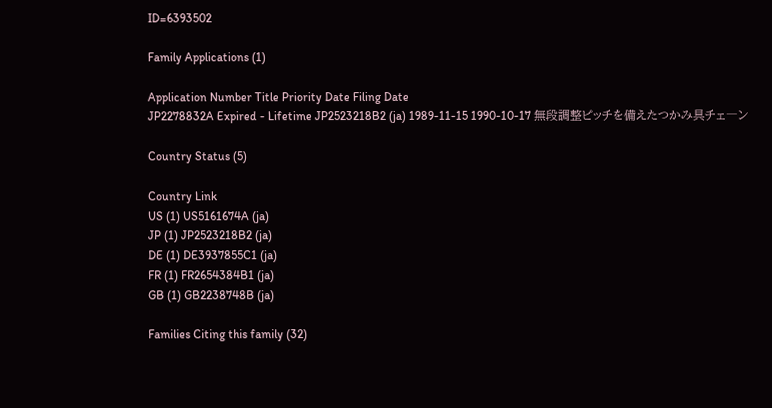ID=6393502

Family Applications (1)

Application Number Title Priority Date Filing Date
JP2278832A Expired - Lifetime JP2523218B2 (ja) 1989-11-15 1990-10-17 無段調整ピッチを備えたつかみ具チェ―ン

Country Status (5)

Country Link
US (1) US5161674A (ja)
JP (1) JP2523218B2 (ja)
DE (1) DE3937855C1 (ja)
FR (1) FR2654384B1 (ja)
GB (1) GB2238748B (ja)

Families Citing this family (32)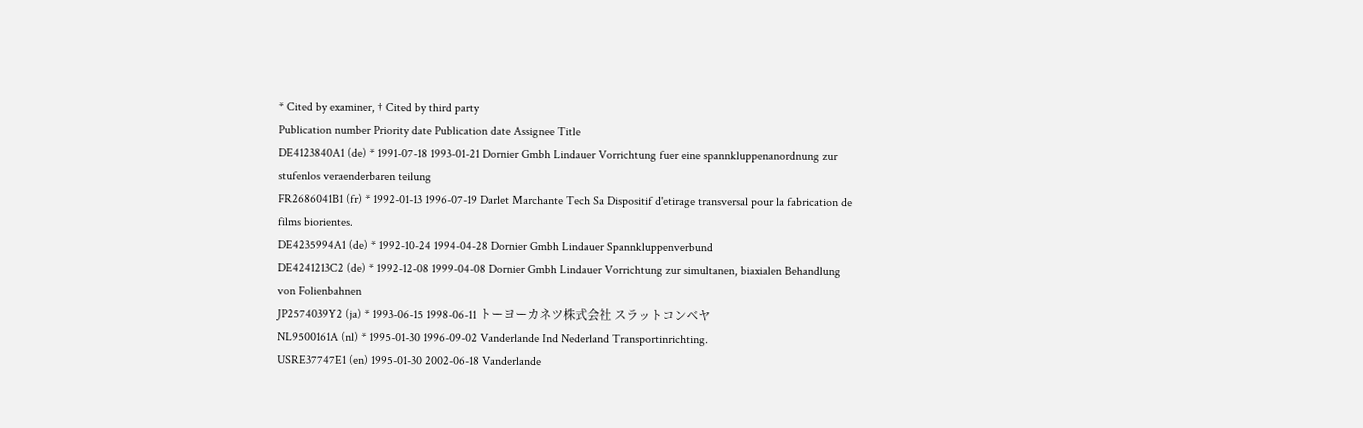* Cited by examiner, † Cited by third party
Publication number Priority date Publication date Assignee Title
DE4123840A1 (de) * 1991-07-18 1993-01-21 Dornier Gmbh Lindauer Vorrichtung fuer eine spannkluppenanordnung zur stufenlos veraenderbaren teilung
FR2686041B1 (fr) * 1992-01-13 1996-07-19 Darlet Marchante Tech Sa Dispositif d'etirage transversal pour la fabrication de films biorientes.
DE4235994A1 (de) * 1992-10-24 1994-04-28 Dornier Gmbh Lindauer Spannkluppenverbund
DE4241213C2 (de) * 1992-12-08 1999-04-08 Dornier Gmbh Lindauer Vorrichtung zur simultanen, biaxialen Behandlung von Folienbahnen
JP2574039Y2 (ja) * 1993-06-15 1998-06-11 トーヨーカネツ株式会社 スラットコンベヤ
NL9500161A (nl) * 1995-01-30 1996-09-02 Vanderlande Ind Nederland Transportinrichting.
USRE37747E1 (en) 1995-01-30 2002-06-18 Vanderlande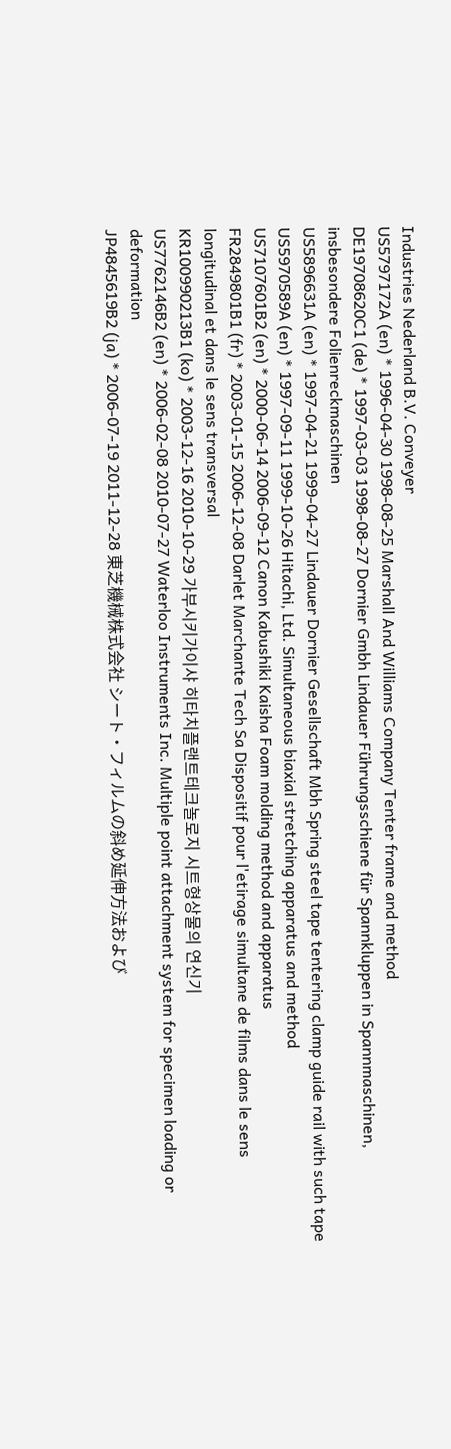Industries Nederland B.V. Conveyer
US5797172A (en) * 1996-04-30 1998-08-25 Marshall And Williams Company Tenter frame and method
DE19708620C1 (de) * 1997-03-03 1998-08-27 Dornier Gmbh Lindauer Führungsschiene für Spannkluppen in Spannmaschinen, insbesondere Folienreckmaschinen
US5896631A (en) * 1997-04-21 1999-04-27 Lindauer Dornier Gesellschaft Mbh Spring steel tape tentering clamp guide rail with such tape
US5970589A (en) * 1997-09-11 1999-10-26 Hitachi, Ltd. Simultaneous biaxial stretching apparatus and method
US7107601B2 (en) * 2000-06-14 2006-09-12 Canon Kabushiki Kaisha Foam molding method and apparatus
FR2849801B1 (fr) * 2003-01-15 2006-12-08 Darlet Marchante Tech Sa Dispositif pour l'etirage simultane de films dans le sens longitudinal et dans le sens transversal
KR100990213B1 (ko) * 2003-12-16 2010-10-29 가부시키가이샤 히타치플랜트테크놀로지 시트형상물의 연신기
US7762146B2 (en) * 2006-02-08 2010-07-27 Waterloo Instruments Inc. Multiple point attachment system for specimen loading or deformation
JP4845619B2 (ja) * 2006-07-19 2011-12-28 東芝機械株式会社 シート・フィルムの斜め延伸方法および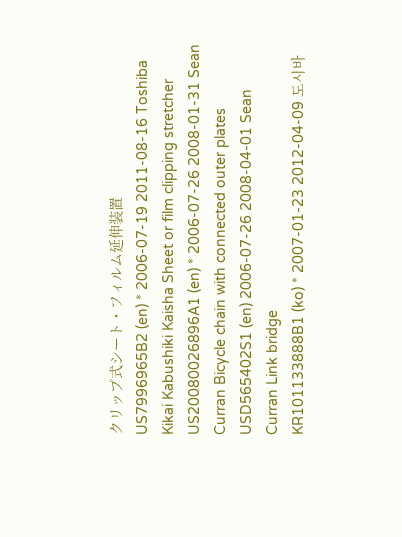クリップ式シート・フィルム延伸装置
US7996965B2 (en) * 2006-07-19 2011-08-16 Toshiba Kikai Kabushiki Kaisha Sheet or film clipping stretcher
US20080026896A1 (en) * 2006-07-26 2008-01-31 Sean Curran Bicycle chain with connected outer plates
USD565402S1 (en) 2006-07-26 2008-04-01 Sean Curran Link bridge
KR101133888B1 (ko) * 2007-01-23 2012-04-09 도시바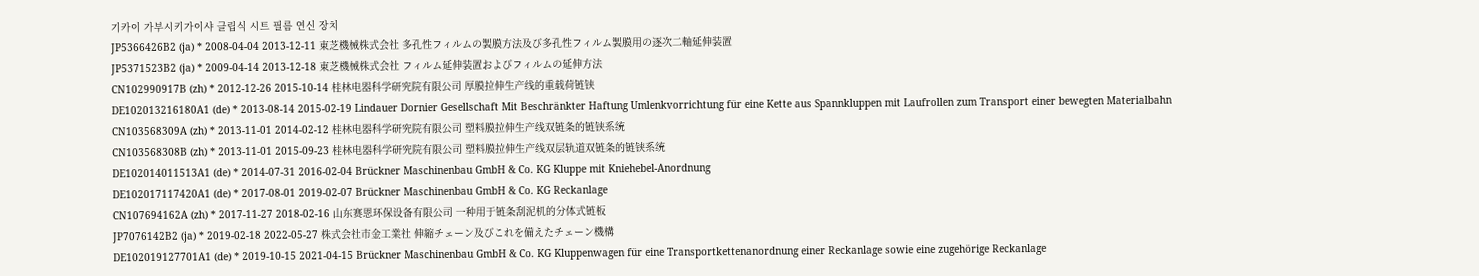기카이 가부시키가이샤 클립식 시트 필름 연신 장치
JP5366426B2 (ja) * 2008-04-04 2013-12-11 東芝機械株式会社 多孔性フィルムの製膜方法及び多孔性フィルム製膜用の逐次二軸延伸装置
JP5371523B2 (ja) * 2009-04-14 2013-12-18 東芝機械株式会社 フィルム延伸装置およびフィルムの延伸方法
CN102990917B (zh) * 2012-12-26 2015-10-14 桂林电器科学研究院有限公司 厚膜拉伸生产线的重载荷链铗
DE102013216180A1 (de) * 2013-08-14 2015-02-19 Lindauer Dornier Gesellschaft Mit Beschränkter Haftung Umlenkvorrichtung für eine Kette aus Spannkluppen mit Laufrollen zum Transport einer bewegten Materialbahn
CN103568309A (zh) * 2013-11-01 2014-02-12 桂林电器科学研究院有限公司 塑料膜拉伸生产线双链条的链铗系统
CN103568308B (zh) * 2013-11-01 2015-09-23 桂林电器科学研究院有限公司 塑料膜拉伸生产线双层轨道双链条的链铗系统
DE102014011513A1 (de) * 2014-07-31 2016-02-04 Brückner Maschinenbau GmbH & Co. KG Kluppe mit Kniehebel-Anordnung
DE102017117420A1 (de) * 2017-08-01 2019-02-07 Brückner Maschinenbau GmbH & Co. KG Reckanlage
CN107694162A (zh) * 2017-11-27 2018-02-16 山东赛恩环保设备有限公司 一种用于链条刮泥机的分体式链板
JP7076142B2 (ja) * 2019-02-18 2022-05-27 株式会社市金工業社 伸縮チェーン及びこれを備えたチェーン機構
DE102019127701A1 (de) * 2019-10-15 2021-04-15 Brückner Maschinenbau GmbH & Co. KG Kluppenwagen für eine Transportkettenanordnung einer Reckanlage sowie eine zugehörige Reckanlage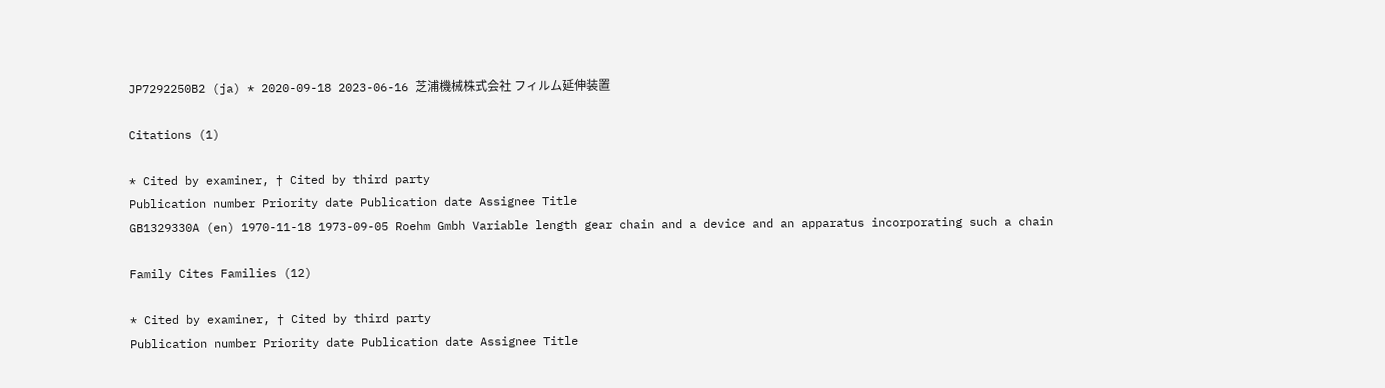JP7292250B2 (ja) * 2020-09-18 2023-06-16 芝浦機械株式会社 フィルム延伸装置

Citations (1)

* Cited by examiner, † Cited by third party
Publication number Priority date Publication date Assignee Title
GB1329330A (en) 1970-11-18 1973-09-05 Roehm Gmbh Variable length gear chain and a device and an apparatus incorporating such a chain

Family Cites Families (12)

* Cited by examiner, † Cited by third party
Publication number Priority date Publication date Assignee Title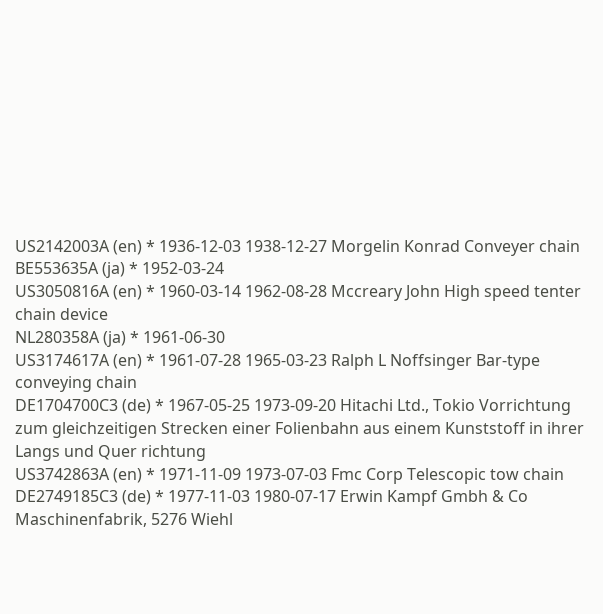US2142003A (en) * 1936-12-03 1938-12-27 Morgelin Konrad Conveyer chain
BE553635A (ja) * 1952-03-24
US3050816A (en) * 1960-03-14 1962-08-28 Mccreary John High speed tenter chain device
NL280358A (ja) * 1961-06-30
US3174617A (en) * 1961-07-28 1965-03-23 Ralph L Noffsinger Bar-type conveying chain
DE1704700C3 (de) * 1967-05-25 1973-09-20 Hitachi Ltd., Tokio Vorrichtung zum gleichzeitigen Strecken einer Folienbahn aus einem Kunststoff in ihrer Langs und Quer richtung
US3742863A (en) * 1971-11-09 1973-07-03 Fmc Corp Telescopic tow chain
DE2749185C3 (de) * 1977-11-03 1980-07-17 Erwin Kampf Gmbh & Co Maschinenfabrik, 5276 Wiehl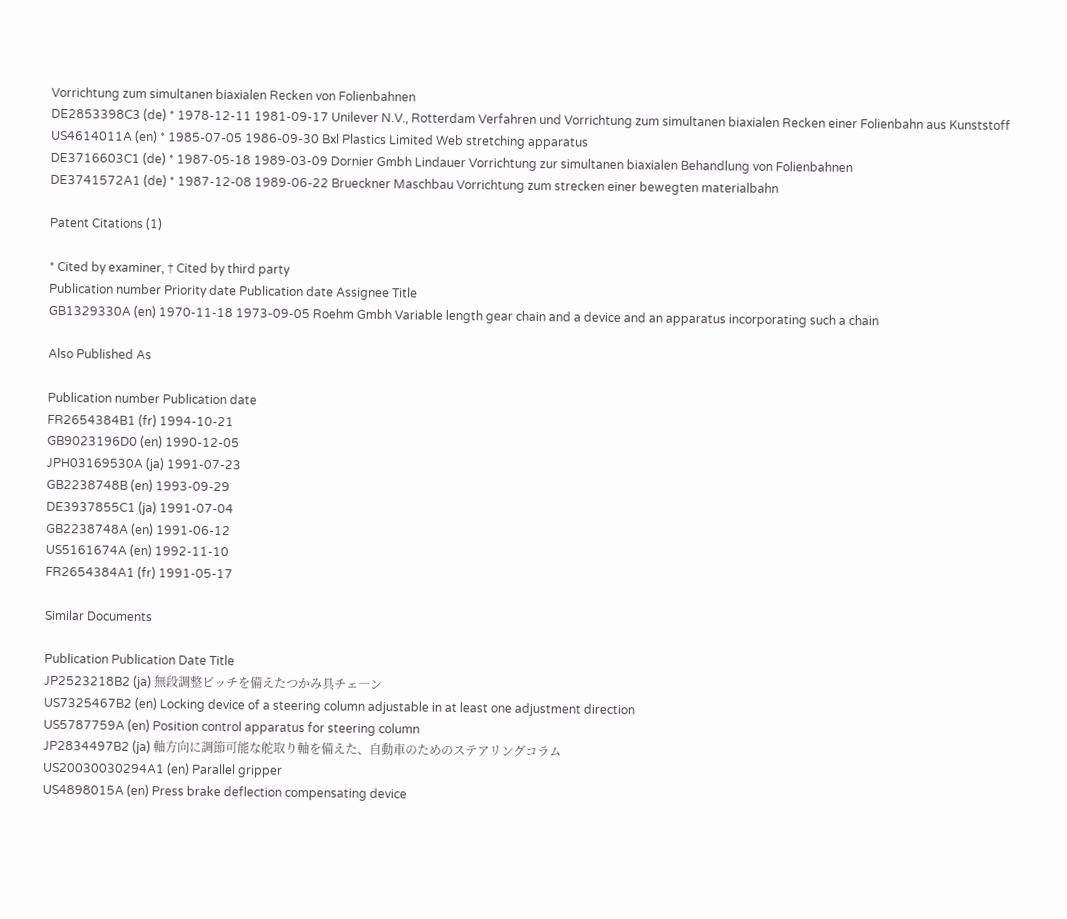Vorrichtung zum simultanen biaxialen Recken von Folienbahnen
DE2853398C3 (de) * 1978-12-11 1981-09-17 Unilever N.V., Rotterdam Verfahren und Vorrichtung zum simultanen biaxialen Recken einer Folienbahn aus Kunststoff
US4614011A (en) * 1985-07-05 1986-09-30 Bxl Plastics Limited Web stretching apparatus
DE3716603C1 (de) * 1987-05-18 1989-03-09 Dornier Gmbh Lindauer Vorrichtung zur simultanen biaxialen Behandlung von Folienbahnen
DE3741572A1 (de) * 1987-12-08 1989-06-22 Brueckner Maschbau Vorrichtung zum strecken einer bewegten materialbahn

Patent Citations (1)

* Cited by examiner, † Cited by third party
Publication number Priority date Publication date Assignee Title
GB1329330A (en) 1970-11-18 1973-09-05 Roehm Gmbh Variable length gear chain and a device and an apparatus incorporating such a chain

Also Published As

Publication number Publication date
FR2654384B1 (fr) 1994-10-21
GB9023196D0 (en) 1990-12-05
JPH03169530A (ja) 1991-07-23
GB2238748B (en) 1993-09-29
DE3937855C1 (ja) 1991-07-04
GB2238748A (en) 1991-06-12
US5161674A (en) 1992-11-10
FR2654384A1 (fr) 1991-05-17

Similar Documents

Publication Publication Date Title
JP2523218B2 (ja) 無段調整ピッチを備えたつかみ具チェ―ン
US7325467B2 (en) Locking device of a steering column adjustable in at least one adjustment direction
US5787759A (en) Position control apparatus for steering column
JP2834497B2 (ja) 軸方向に調節可能な舵取り軸を備えた、自動車のためのステアリングコラム
US20030030294A1 (en) Parallel gripper
US4898015A (en) Press brake deflection compensating device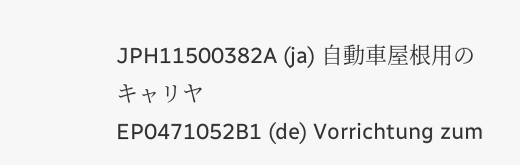JPH11500382A (ja) 自動車屋根用のキャリヤ
EP0471052B1 (de) Vorrichtung zum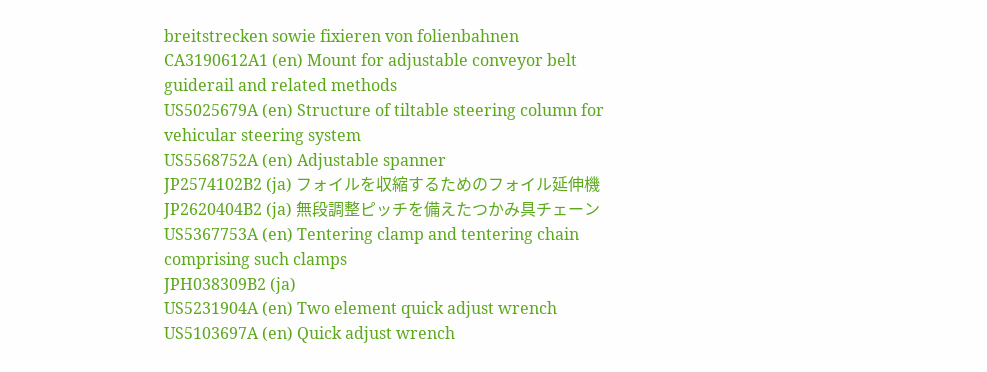breitstrecken sowie fixieren von folienbahnen
CA3190612A1 (en) Mount for adjustable conveyor belt guiderail and related methods
US5025679A (en) Structure of tiltable steering column for vehicular steering system
US5568752A (en) Adjustable spanner
JP2574102B2 (ja) フォイルを収縮するためのフォイル延伸機
JP2620404B2 (ja) 無段調整ピッチを備えたつかみ具チェーン
US5367753A (en) Tentering clamp and tentering chain comprising such clamps
JPH038309B2 (ja)
US5231904A (en) Two element quick adjust wrench
US5103697A (en) Quick adjust wrench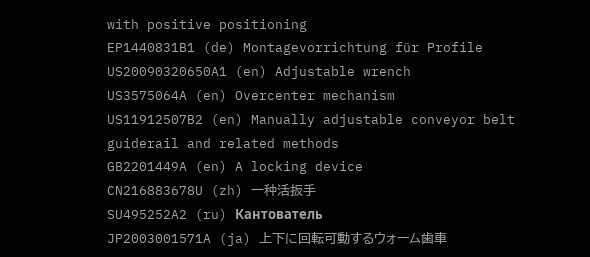with positive positioning
EP1440831B1 (de) Montagevorrichtung für Profile
US20090320650A1 (en) Adjustable wrench
US3575064A (en) Overcenter mechanism
US11912507B2 (en) Manually adjustable conveyor belt guiderail and related methods
GB2201449A (en) A locking device
CN216883678U (zh) 一种活扳手
SU495252A2 (ru) Кантователь
JP2003001571A (ja) 上下に回転可動するウォーム歯車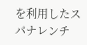を利用したスパナレンチ